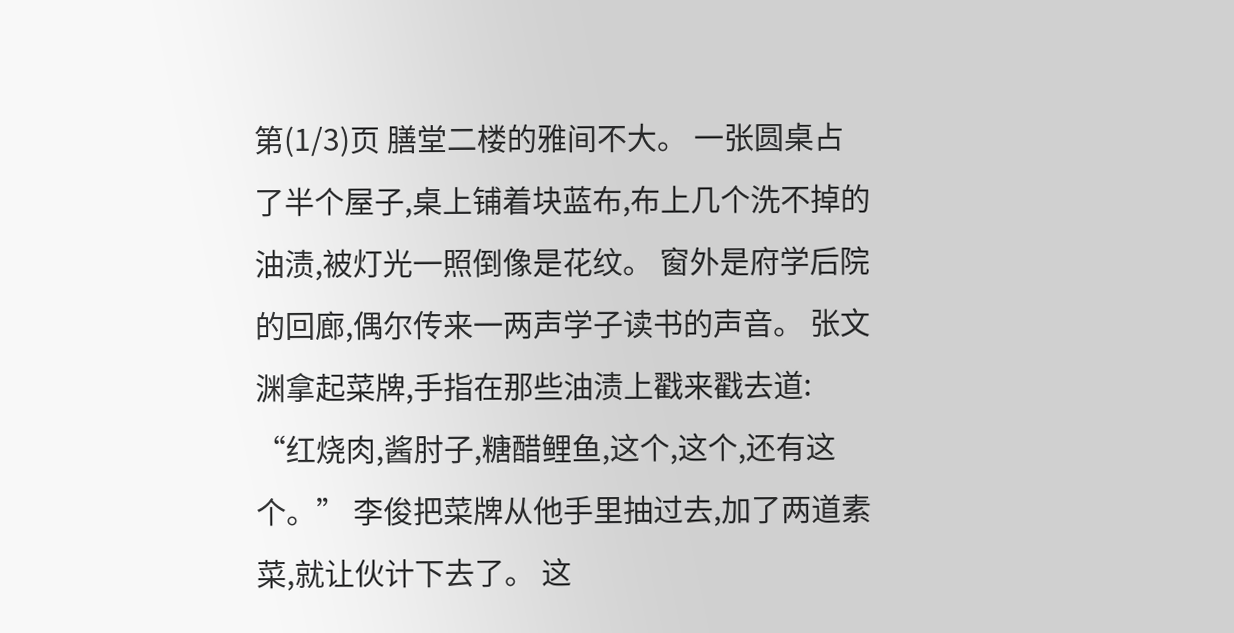第(1/3)页 膳堂二楼的雅间不大。 一张圆桌占了半个屋子,桌上铺着块蓝布,布上几个洗不掉的油渍,被灯光一照倒像是花纹。 窗外是府学后院的回廊,偶尔传来一两声学子读书的声音。 张文渊拿起菜牌,手指在那些油渍上戳来戳去道: “红烧肉,酱肘子,糖醋鲤鱼,这个,这个,还有这个。” 李俊把菜牌从他手里抽过去,加了两道素菜,就让伙计下去了。 这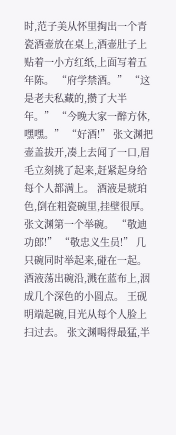时,范子美从怀里掏出一个青瓷酒壶放在桌上,酒壶肚子上贴着一小方红纸,上面写着五年陈。 “府学禁酒。” “这是老夫私藏的,攒了大半年。” “今晚大家一醉方休,嘿嘿。” “好酒!” 张文渊把壶盖拔开,凑上去闻了一口,眉毛立刻挑了起来,赶紧起身给每个人都满上。 酒液是琥珀色,倒在粗瓷碗里,挂壁很厚。 张文渊第一个举碗。 “敬迪功郎!” “敬忠义生员!” 几只碗同时举起来,碰在一起。 酒液荡出碗沿,溅在蓝布上,洇成几个深色的小圆点。 王砚明端起碗,目光从每个人脸上扫过去。 张文渊喝得最猛,半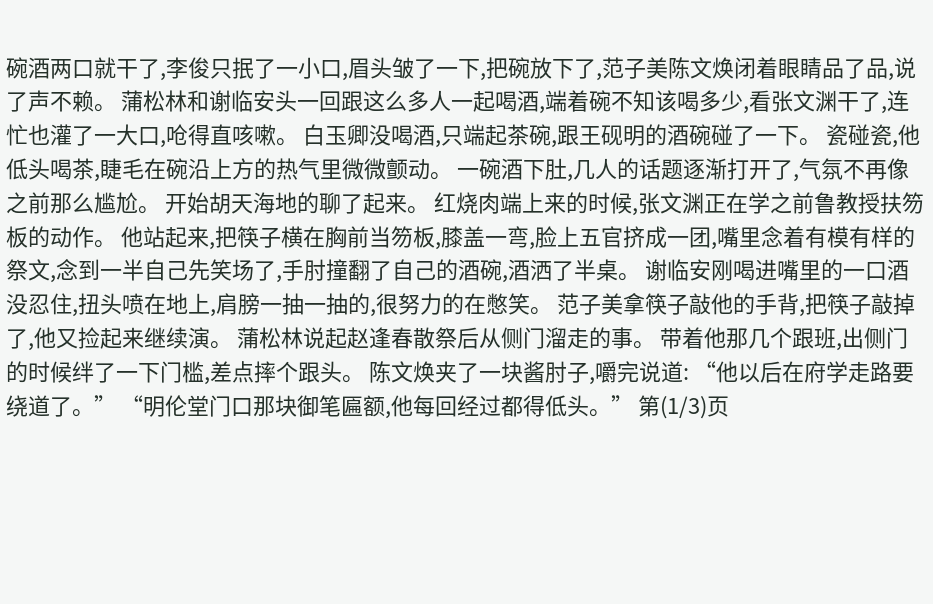碗酒两口就干了,李俊只抿了一小口,眉头皱了一下,把碗放下了,范子美陈文焕闭着眼睛品了品,说了声不赖。 蒲松林和谢临安头一回跟这么多人一起喝酒,端着碗不知该喝多少,看张文渊干了,连忙也灌了一大口,呛得直咳嗽。 白玉卿没喝酒,只端起茶碗,跟王砚明的酒碗碰了一下。 瓷碰瓷,他低头喝茶,睫毛在碗沿上方的热气里微微颤动。 一碗酒下肚,几人的话题逐渐打开了,气氛不再像之前那么尴尬。 开始胡天海地的聊了起来。 红烧肉端上来的时候,张文渊正在学之前鲁教授扶笏板的动作。 他站起来,把筷子横在胸前当笏板,膝盖一弯,脸上五官挤成一团,嘴里念着有模有样的祭文,念到一半自己先笑场了,手肘撞翻了自己的酒碗,酒洒了半桌。 谢临安刚喝进嘴里的一口酒没忍住,扭头喷在地上,肩膀一抽一抽的,很努力的在憋笑。 范子美拿筷子敲他的手背,把筷子敲掉了,他又捡起来继续演。 蒲松林说起赵逢春散祭后从侧门溜走的事。 带着他那几个跟班,出侧门的时候绊了一下门槛,差点摔个跟头。 陈文焕夹了一块酱肘子,嚼完说道: “他以后在府学走路要绕道了。” “明伦堂门口那块御笔匾额,他每回经过都得低头。” 第(1/3)页